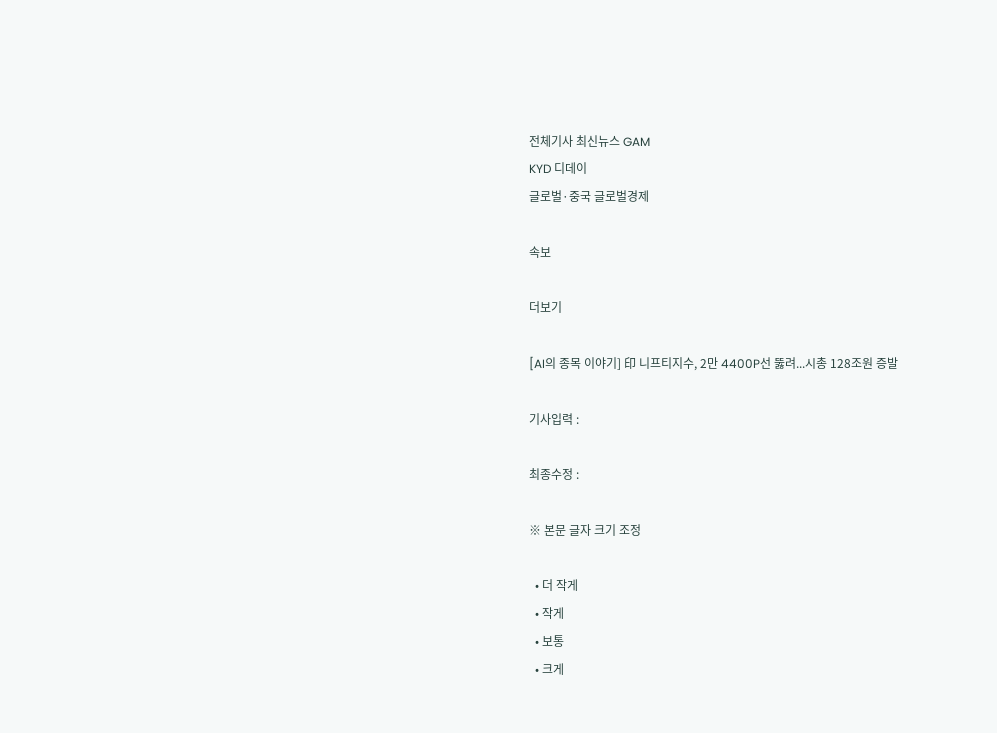전체기사 최신뉴스 GAM
KYD 디데이
글로벌·중국 글로벌경제

속보

더보기

[AI의 종목 이야기] 印 니프티지수, 2만 4400P선 뚫려...시총 128조원 증발

기사입력 :

최종수정 :

※ 본문 글자 크기 조정

  • 더 작게
  • 작게
  • 보통
  • 크게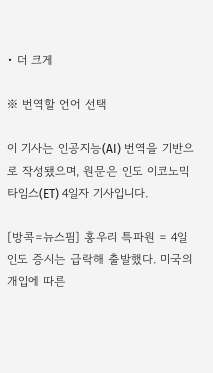• 더 크게

※ 번역할 언어 선택

이 기사는 인공지능(AI) 번역을 기반으로 작성됐으며, 원문은 인도 이코노믹 타임스(ET) 4일자 기사입니다.

[방콕=뉴스핌] 홍우리 특파원 = 4일 인도 증시는 급락해 출발했다. 미국의 개입에 따른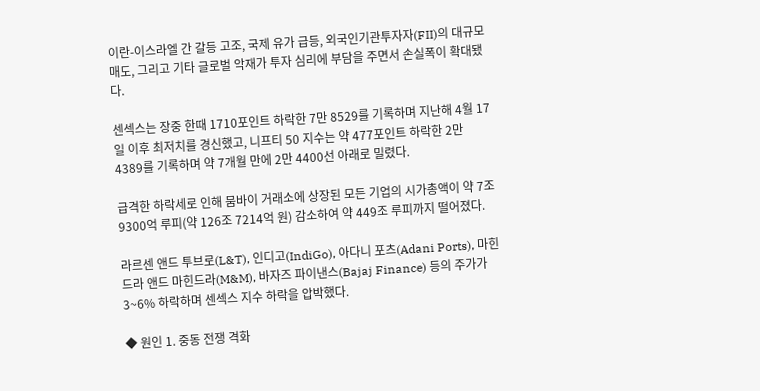이란-이스라엘 간 갈등 고조, 국제 유가 급등, 외국인기관투자자(FII)의 대규모 매도, 그리고 기타 글로벌 악재가 투자 심리에 부담을 주면서 손실폭이 확대됐다.

센섹스는 장중 한때 1710포인트 하락한 7만 8529를 기록하며 지난해 4월 17일 이후 최저치를 경신했고, 니프티 50 지수는 약 477포인트 하락한 2만 4389를 기록하며 약 7개월 만에 2만 4400선 아래로 밀렸다.

급격한 하락세로 인해 뭄바이 거래소에 상장된 모든 기업의 시가총액이 약 7조 9300억 루피(약 126조 7214억 원) 감소하여 약 449조 루피까지 떨어졌다.

라르센 앤드 투브로(L&T), 인디고(IndiGo), 아다니 포츠(Adani Ports), 마힌드라 앤드 마힌드라(M&M), 바자즈 파이낸스(Bajaj Finance) 등의 주가가 3~6% 하락하며 센섹스 지수 하락을 압박했다.

◆ 원인 1. 중동 전쟁 격화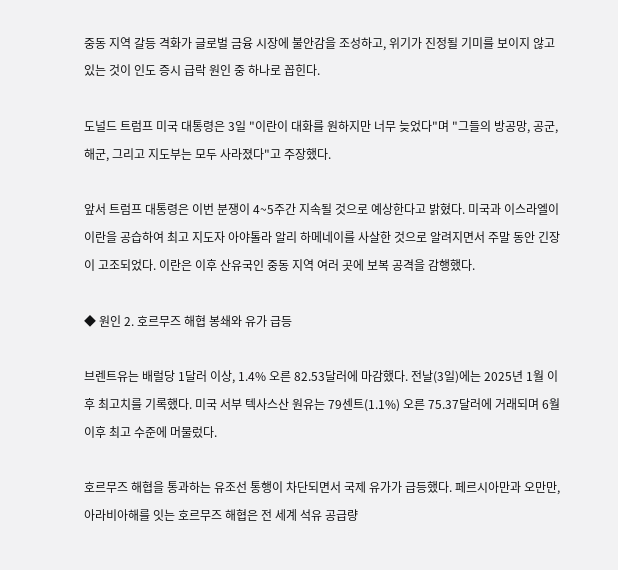중동 지역 갈등 격화가 글로벌 금융 시장에 불안감을 조성하고, 위기가 진정될 기미를 보이지 않고 있는 것이 인도 증시 급락 원인 중 하나로 꼽힌다.

도널드 트럼프 미국 대통령은 3일 "이란이 대화를 원하지만 너무 늦었다"며 "그들의 방공망, 공군, 해군, 그리고 지도부는 모두 사라졌다"고 주장했다.

앞서 트럼프 대통령은 이번 분쟁이 4~5주간 지속될 것으로 예상한다고 밝혔다. 미국과 이스라엘이 이란을 공습하여 최고 지도자 아야톨라 알리 하메네이를 사살한 것으로 알려지면서 주말 동안 긴장이 고조되었다. 이란은 이후 산유국인 중동 지역 여러 곳에 보복 공격을 감행했다.

◆ 원인 2. 호르무즈 해협 봉쇄와 유가 급등

브렌트유는 배럴당 1달러 이상, 1.4% 오른 82.53달러에 마감했다. 전날(3일)에는 2025년 1월 이후 최고치를 기록했다. 미국 서부 텍사스산 원유는 79센트(1.1%) 오른 75.37달러에 거래되며 6월 이후 최고 수준에 머물렀다.

호르무즈 해협을 통과하는 유조선 통행이 차단되면서 국제 유가가 급등했다. 페르시아만과 오만만, 아라비아해를 잇는 호르무즈 해협은 전 세계 석유 공급량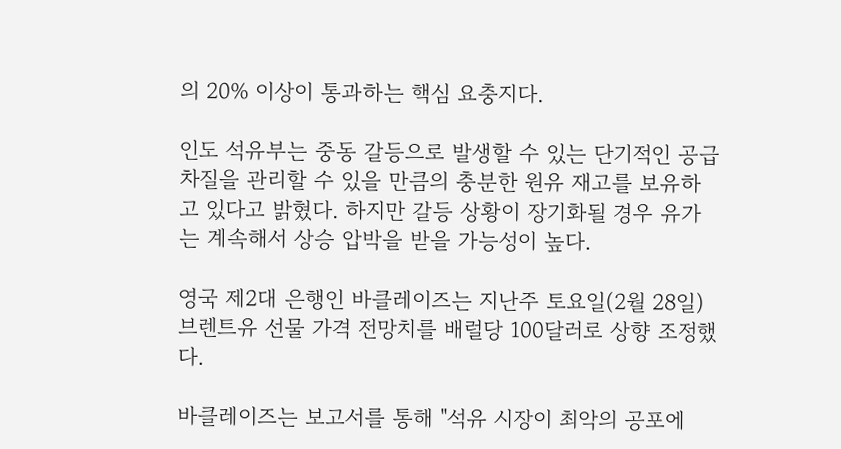의 20% 이상이 통과하는 핵심 요충지다.

인도 석유부는 중동 갈등으로 발생할 수 있는 단기적인 공급 차질을 관리할 수 있을 만큼의 충분한 원유 재고를 보유하고 있다고 밝혔다. 하지만 갈등 상황이 장기화될 경우 유가는 계속해서 상승 압박을 받을 가능성이 높다.

영국 제2대 은행인 바클레이즈는 지난주 토요일(2월 28일) 브렌트유 선물 가격 전망치를 배럴당 100달러로 상향 조정했다.

바클레이즈는 보고서를 통해 "석유 시장이 최악의 공포에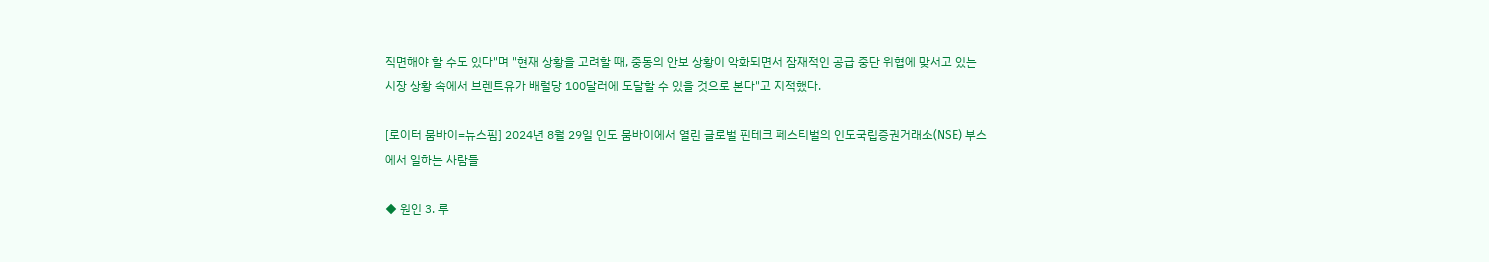직면해야 할 수도 있다"며 "현재 상황을 고려할 때, 중동의 안보 상황이 악화되면서 잠재적인 공급 중단 위협에 맞서고 있는 시장 상황 속에서 브렌트유가 배럴당 100달러에 도달할 수 있을 것으로 본다"고 지적했다.

[로이터 뭄바이=뉴스핌] 2024년 8월 29일 인도 뭄바이에서 열린 글로벌 핀테크 페스티벌의 인도국립증권거래소(NSE) 부스에서 일하는 사람들

◆ 원인 3. 루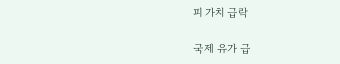피 가치 급락

국제 유가 급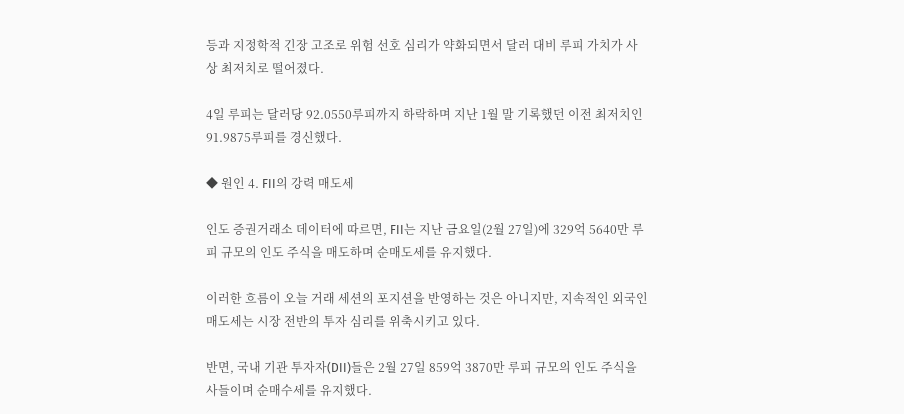등과 지정학적 긴장 고조로 위험 선호 심리가 약화되면서 달러 대비 루피 가치가 사상 최저치로 떨어졌다.

4일 루피는 달러당 92.0550루피까지 하락하며 지난 1월 말 기록했던 이전 최저치인 91.9875루피를 경신했다.

◆ 원인 4. FII의 강력 매도세

인도 증권거래소 데이터에 따르면, FII는 지난 금요일(2월 27일)에 329억 5640만 루피 규모의 인도 주식을 매도하며 순매도세를 유지했다.

이러한 흐름이 오늘 거래 세션의 포지션을 반영하는 것은 아니지만, 지속적인 외국인 매도세는 시장 전반의 투자 심리를 위축시키고 있다.

반면, 국내 기관 투자자(DII)들은 2월 27일 859억 3870만 루피 규모의 인도 주식을 사들이며 순매수세를 유지했다.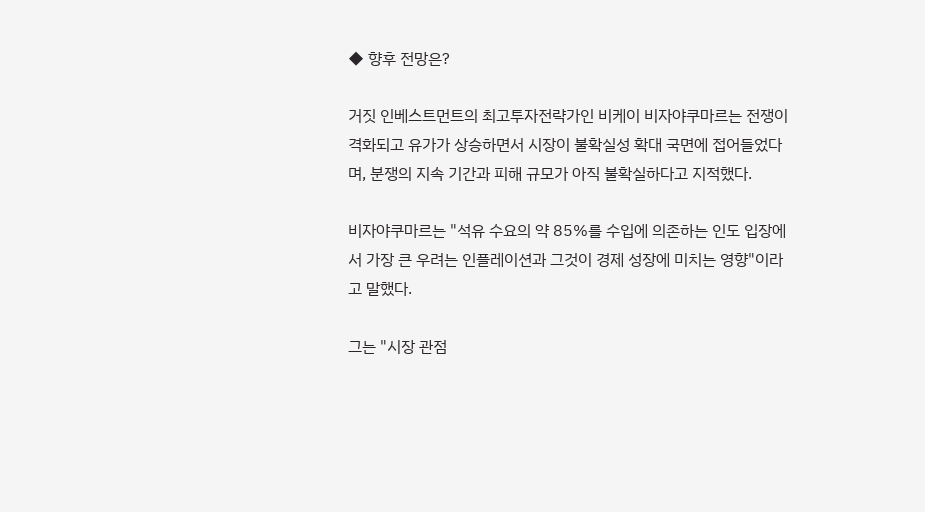◆ 향후 전망은?

거짓 인베스트먼트의 최고투자전략가인 비케이 비자야쿠마르는 전쟁이 격화되고 유가가 상승하면서 시장이 불확실성 확대 국면에 접어들었다며, 분쟁의 지속 기간과 피해 규모가 아직 불확실하다고 지적했다.

비자야쿠마르는 "석유 수요의 약 85%를 수입에 의존하는 인도 입장에서 가장 큰 우려는 인플레이션과 그것이 경제 성장에 미치는 영향"이라고 말했다.

그는 "시장 관점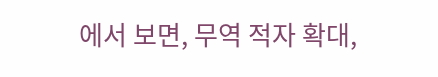에서 보면, 무역 적자 확대,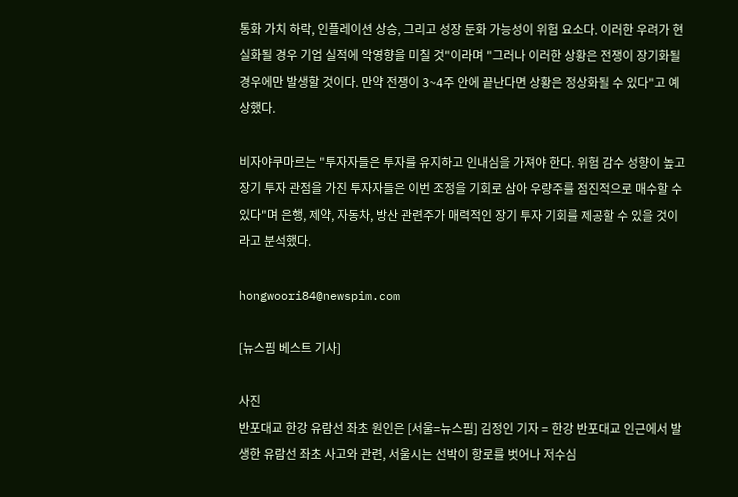통화 가치 하락, 인플레이션 상승, 그리고 성장 둔화 가능성이 위험 요소다. 이러한 우려가 현실화될 경우 기업 실적에 악영향을 미칠 것"이라며 "그러나 이러한 상황은 전쟁이 장기화될 경우에만 발생할 것이다. 만약 전쟁이 3~4주 안에 끝난다면 상황은 정상화될 수 있다"고 예상했다.

비자야쿠마르는 "투자자들은 투자를 유지하고 인내심을 가져야 한다. 위험 감수 성향이 높고 장기 투자 관점을 가진 투자자들은 이번 조정을 기회로 삼아 우량주를 점진적으로 매수할 수 있다"며 은행, 제약, 자동차, 방산 관련주가 매력적인 장기 투자 기회를 제공할 수 있을 것이라고 분석했다.

hongwoori84@newspim.com

[뉴스핌 베스트 기사]

사진
반포대교 한강 유람선 좌초 원인은 [서울=뉴스핌] 김정인 기자 = 한강 반포대교 인근에서 발생한 유람선 좌초 사고와 관련, 서울시는 선박이 항로를 벗어나 저수심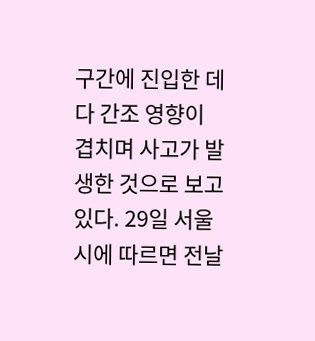구간에 진입한 데다 간조 영향이 겹치며 사고가 발생한 것으로 보고 있다. 29일 서울시에 따르면 전날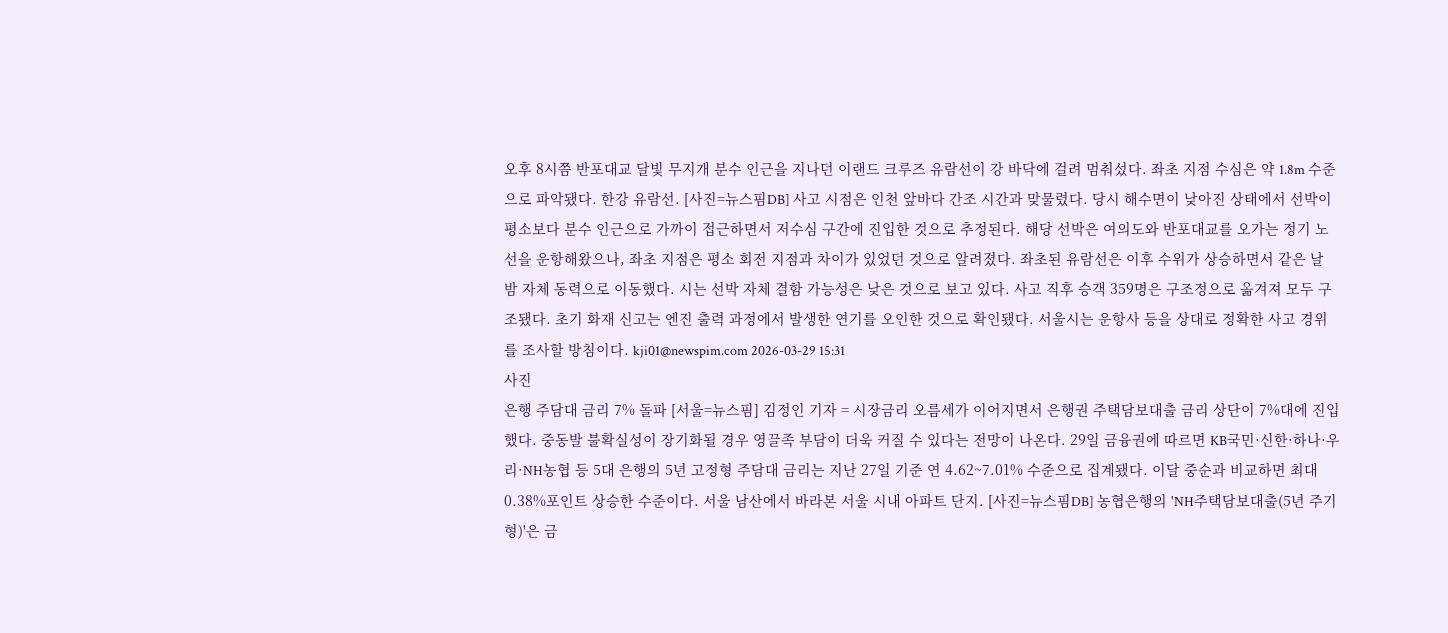오후 8시쯤 반포대교 달빛 무지개 분수 인근을 지나던 이랜드 크루즈 유람선이 강 바닥에 걸려 멈춰섰다. 좌초 지점 수심은 약 1.8m 수준으로 파악됐다. 한강 유람선. [사진=뉴스핌DB] 사고 시점은 인천 앞바다 간조 시간과 맞물렸다. 당시 해수면이 낮아진 상태에서 선박이 평소보다 분수 인근으로 가까이 접근하면서 저수심 구간에 진입한 것으로 추정된다. 해당 선박은 여의도와 반포대교를 오가는 정기 노선을 운항해왔으나, 좌초 지점은 평소 회전 지점과 차이가 있었던 것으로 알려졌다. 좌초된 유람선은 이후 수위가 상승하면서 같은 날 밤 자체 동력으로 이동했다. 시는 선박 자체 결함 가능성은 낮은 것으로 보고 있다. 사고 직후 승객 359명은 구조정으로 옮겨져 모두 구조됐다. 초기 화재 신고는 엔진 출력 과정에서 발생한 연기를 오인한 것으로 확인됐다. 서울시는 운항사 등을 상대로 정확한 사고 경위를 조사할 방침이다. kji01@newspim.com 2026-03-29 15:31
사진
은행 주담대 금리 7% 돌파 [서울=뉴스핌] 김정인 기자 = 시장금리 오름세가 이어지면서 은행권 주택담보대출 금리 상단이 7%대에 진입했다. 중동발 불확실성이 장기화될 경우 영끌족 부담이 더욱 커질 수 있다는 전망이 나온다. 29일 금융권에 따르면 KB국민·신한·하나·우리·NH농협 등 5대 은행의 5년 고정형 주담대 금리는 지난 27일 기준 연 4.62~7.01% 수준으로 집계됐다. 이달 중순과 비교하면 최대 0.38%포인트 상승한 수준이다. 서울 남산에서 바라본 서울 시내 아파트 단지. [사진=뉴스핌DB] 농협은행의 'NH주택담보대출(5년 주기형)'은 금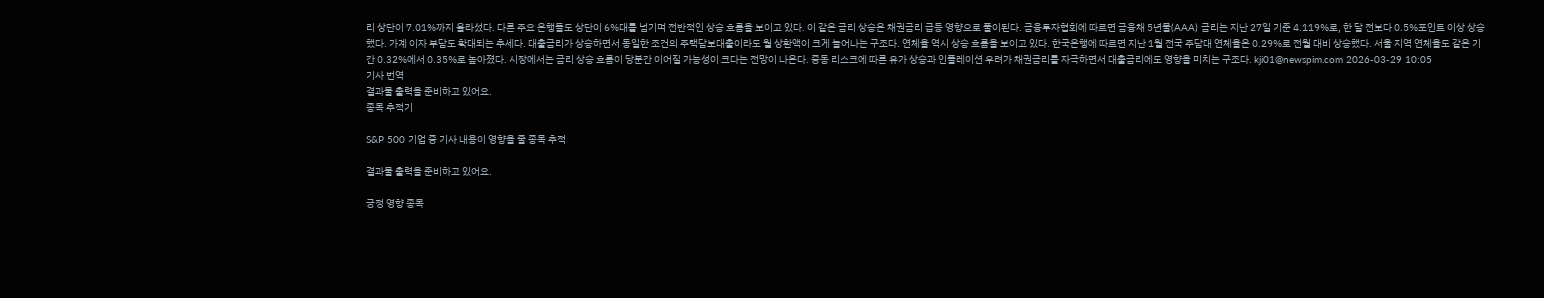리 상단이 7.01%까지 올라섰다. 다른 주요 은행들도 상단이 6%대를 넘기며 전반적인 상승 흐름을 보이고 있다. 이 같은 금리 상승은 채권금리 급등 영향으로 풀이된다. 금융투자협회에 따르면 금융채 5년물(AAA) 금리는 지난 27일 기준 4.119%로, 한 달 전보다 0.5%포인트 이상 상승했다. 가계 이자 부담도 확대되는 추세다. 대출금리가 상승하면서 동일한 조건의 주택담보대출이라도 월 상환액이 크게 늘어나는 구조다. 연체율 역시 상승 흐름을 보이고 있다. 한국은행에 따르면 지난 1월 전국 주담대 연체율은 0.29%로 전월 대비 상승했다. 서울 지역 연체율도 같은 기간 0.32%에서 0.35%로 높아졌다. 시장에서는 금리 상승 흐름이 당분간 이어질 가능성이 크다는 전망이 나온다. 중동 리스크에 따른 유가 상승과 인플레이션 우려가 채권금리를 자극하면서 대출금리에도 영향을 미치는 구조다. kji01@newspim.com 2026-03-29 10:05
기사 번역
결과물 출력을 준비하고 있어요.
종목 추적기

S&P 500 기업 중 기사 내용이 영향을 줄 종목 추적

결과물 출력을 준비하고 있어요.

긍정 영향 종목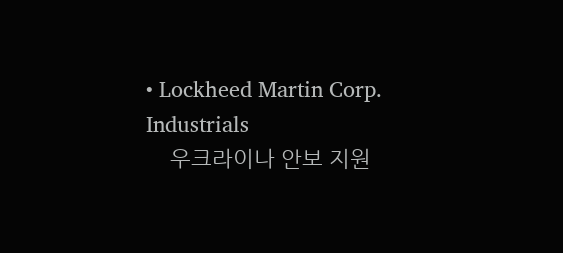• Lockheed Martin Corp. Industrials
    우크라이나 안보 지원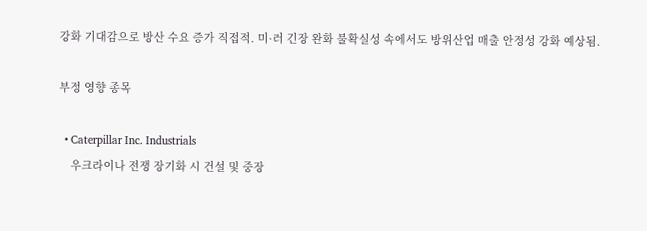강화 기대감으로 방산 수요 증가 직접적. 미·러 긴장 완화 불확실성 속에서도 방위산업 매출 안정성 강화 예상됨.

부정 영향 종목

  • Caterpillar Inc. Industrials
    우크라이나 전쟁 장기화 시 건설 및 중장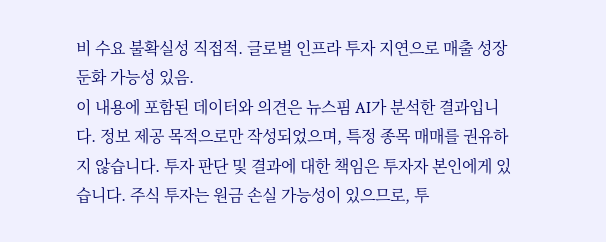비 수요 불확실성 직접적. 글로벌 인프라 투자 지연으로 매출 성장 둔화 가능성 있음.
이 내용에 포함된 데이터와 의견은 뉴스핌 AI가 분석한 결과입니다. 정보 제공 목적으로만 작성되었으며, 특정 종목 매매를 권유하지 않습니다. 투자 판단 및 결과에 대한 책임은 투자자 본인에게 있습니다. 주식 투자는 원금 손실 가능성이 있으므로, 투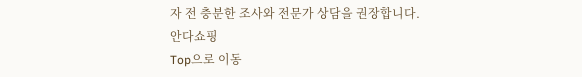자 전 충분한 조사와 전문가 상담을 권장합니다.
안다쇼핑
Top으로 이동